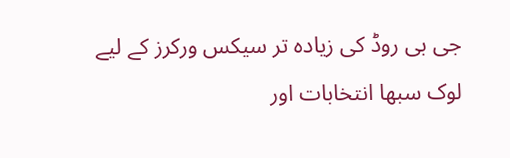جی بی روڈ کی زیادہ تر سیکس ورکرز کے لیے لوک سبھا انتخابات اور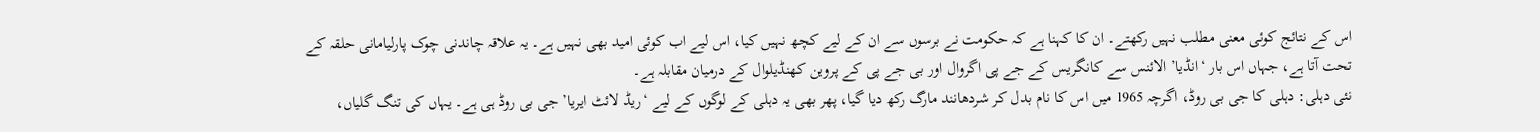اس کے نتائج کوئی معنی مطلب نہیں رکھتے۔ ان کا کہنا ہے کہ حکومت نے برسوں سے ان کے لیے کچھ نہیں کیا، اس لیے اب کوئی امید بھی نہیں ہے۔ یہ علاقہ چاندنی چوک پارلیامانی حلقہ کے تحت آتا ہے، جہاں اس بار ‘انڈیا’ الائنس سے کانگریس کے جے پی اگروال اور بی جے پی کے پروین کھنڈیلوال کے درمیان مقابلہ ہے۔
نئی دہلی: دہلی کا جی بی روڈ، اگرچہ 1965 میں اس کا نام بدل کر شردھانند مارگ رکھ دیا گیا، پھر بھی یہ دہلی کے لوگوں کے لیے ‘ریڈ لائٹ ایریا’ جی بی روڈ ہی ہے۔ یہاں کی تنگ گلیاں،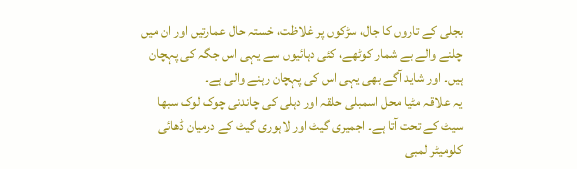بجلی کے تاروں کا جال، سڑکوں پر غلاظت، خستہ حال عمارتیں اور ان میں چلنے والے بے شمار کوٹھے، کئی دہائیوں سے یہی اس جگہ کی پہچان ہیں۔ اور شاید آگے بھی یہی اس کی پہچان رہنے والی ہے۔
یہ علاقہ مٹیا محل اسمبلی حلقہ اور دہلی کی چاندنی چوک لوک سبھا سیٹ کے تحت آتا ہے۔ اجمیری گیٹ اور لاہوری گیٹ کے درمیان ڈھائی کلومیٹر لمبی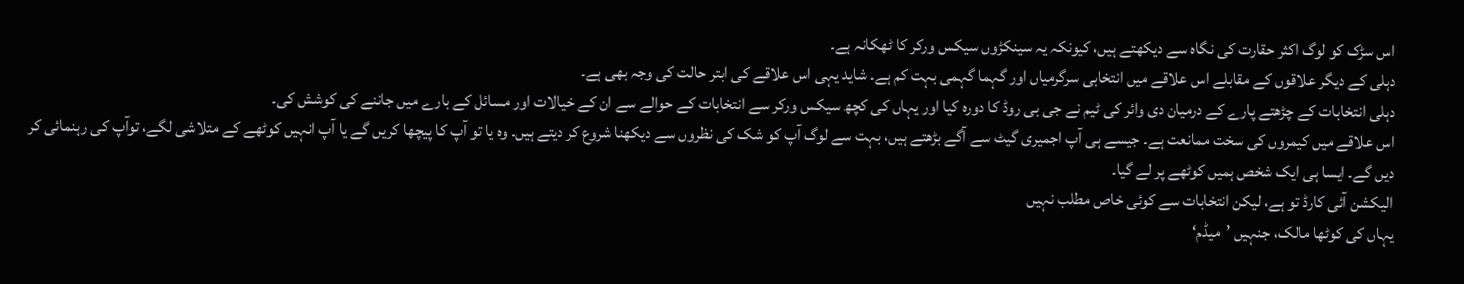اس سڑک کو لوگ اکثر حقارت کی نگاہ سے دیکھتے ہیں، کیونکہ یہ سینکڑوں سیکس ورکر کا ٹھکانہ ہے۔
دہلی کے دیگر علاقوں کے مقابلے اس علاقے میں انتخابی سرگرمیاں اور گہما گہمی بہت کم ہے۔ شاید یہی اس علاقے کی ابتر حالت کی وجہ بھی ہے۔
دہلی انتخابات کے چڑھتے پارے کے درمیان دی وائر کی ٹیم نے جی بی روڈ کا دورہ کیا اور یہاں کی کچھ سیکس ورکر سے انتخابات کے حوالے سے ان کے خیالات اور مسائل کے بارے میں جاننے کی کوشش کی۔
اس علاقے میں کیمروں کی سخت ممانعت ہے۔ جیسے ہی آپ اجمیری گیٹ سے آگے بڑھتے ہیں، بہت سے لوگ آپ کو شک کی نظروں سے دیکھنا شروع کر دیتے ہیں۔ وہ یا تو آپ کا پیچھا کریں گے یا آپ انہیں کوٹھے کے متلاشی لگے، توآپ کی رہنمائی کر دیں گے۔ ایسا ہی ایک شخص ہمیں کوٹھے پر لے گیا۔
الیکشن آئی کارڈ تو ہے، لیکن انتخابات سے کوئی خاص مطلب نہیں
یہاں کی کوٹھا مالک، جنہیں ’میڈم‘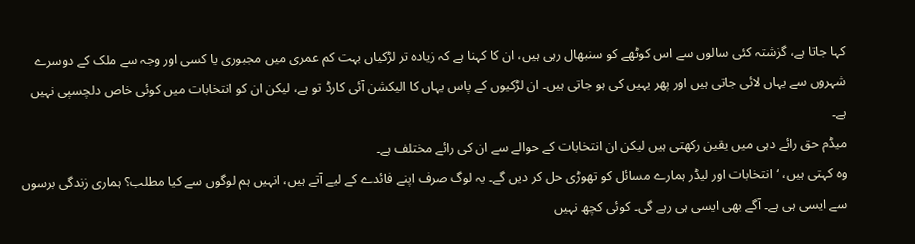کہا جاتا ہے، گزشتہ کئی سالوں سے اس کوٹھے کو سنبھال رہی ہیں، ان کا کہنا ہے کہ زیادہ تر لڑکیاں بہت کم عمری میں مجبوری یا کسی اور وجہ سے ملک کے دوسرے شہروں سے یہاں لائی جاتی ہیں اور پھر یہیں کی ہو جاتی ہیں۔ ان لڑکیوں کے پاس یہاں کا الیکشن آئی کارڈ تو ہے، لیکن ان کو انتخابات میں کوئی خاص دلچسپی نہیں ہے۔
میڈم حق رائے دہی میں یقین رکھتی ہیں لیکن ان انتخابات کے حوالے سے ان کی رائے مختلف ہے۔
وہ کہتی ہیں، ‘انتخابات اور لیڈر ہمارے مسائل کو تھوڑی حل کر دیں گے۔ یہ لوگ صرف اپنے فائدے کے لیے آتے ہیں، انہیں ہم لوگوں سے کیا مطلب؟ ہماری زندگی برسوں سے ایسی ہی ہے۔ آگے بھی ایسی ہی رہے گی۔ کوئی کچھ نہیں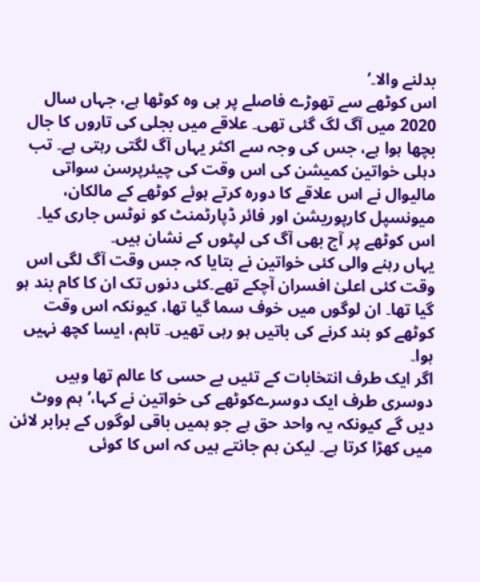بدلنے والا۔’
اس کوٹھے سے تھوڑے فاصلے پر ہی وہ کوٹھا ہے، جہاں سال 2020 میں آگ لگ گئی تھی۔ علاقے میں بجلی کی تاروں کا جال بچھا ہوا ہے، جس کی وجہ سے اکثر یہاں آگ لگتی رہتی ہے۔ تب دہلی خواتین کمیشن کی اس وقت کی چیئرپرسن سواتی مالیوال نے اس علاقے کا دورہ کرتے ہوئے کوٹھے کے مالکان، میونسپل کارپوریشن اور فائر ڈپارٹمنٹ کو نوٹس جاری کیا۔ اس کوٹھے پر آج بھی آگ کی لپٹوں کے نشان ہیں۔
یہاں رہنے والی کئی خواتین نے بتایا کہ جس وقت آگ لگی اس وقت کئی اعلیٰ افسران آچکے تھے۔کئی دنوں تک ان کا کام بند ہو گیا تھا۔ ان لوگوں میں خوف سما گیا تھا، کیونکہ اس وقت کوٹھے کو بند کرنے کی باتیں ہو رہی تھیں۔ تاہم، ایسا کچھ نہیں ہوا۔
اگر ایک طرف انتخابات کے تئیں بے حسی کا عالم تھا وہیں دوسری طرف ایک دوسرےکوٹھے کی خواتین نے کہا،’ہم ووٹ دیں گے کیونکہ یہ واحد حق ہے جو ہمیں باقی لوگوں کے برابر لائن میں کھڑا کرتا ہے۔ لیکن ہم جانتے ہیں کہ اس کا کوئی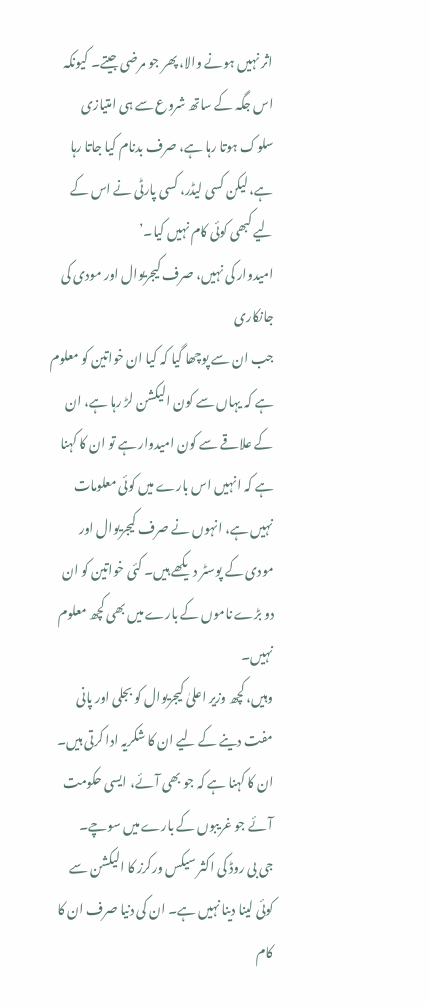اثر نہیں ہونے والا، پھر جو مرضی جیتے۔ کیونکہ اس جگہ کے ساتھ شروع سے ہی امتیازی سلوک ہوتا رہا ہے، صرف بدنام کیا جاتا رہا ہے، لیکن کسی لیڈر، کسی پارٹی نے اس کے لیے کبھی کوئی کام نہیں کیا۔’
امیدوار کی نہیں، صرف کیجریوال اور مودی کی جانکاری
جب ان سے پوچھا گیا کہ کیا ان خواتین کو معلوم ہے کہ یہاں سے کون الیکشن لڑ رہا ہے، ان کے علاقے سے کون امیدوار ہے تو ان کا کہنا ہے کہ انہیں اس بارے میں کوئی معلومات نہیں ہے، انہوں نے صرف کیجریوال اور مودی کے پوسٹر دیکھے ہیں۔ کئی خواتین کو ان دو بڑے ناموں کے بارے میں بھی کچھ معلوم نہیں۔
وہیں، کچھ وزیر اعلیٰ کیجریوال کو بجلی اور پانی مفت دینے کے لیے ان کا شکریہ ادا کرتی ہیں۔ ان کا کہنا ہے کہ جو بھی آئے، ایسی حکومت آئے جو غریبوں کے بارے میں سوچے۔
جی بی روڈ کی اکثر سیکس ورکرز کا الیکشن سے کوئی لینا دینا نہیں ہے۔ ان کی دنیا صرف ان کا کام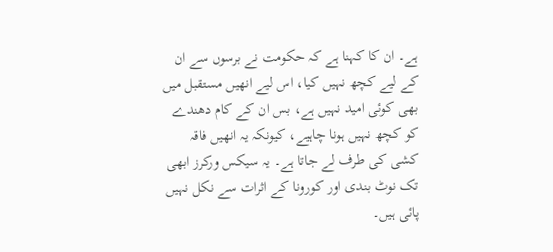ہے۔ ان کا کہنا ہے کہ حکومت نے برسوں سے ان کے لیے کچھ نہیں کیا، اس لیے انھیں مستقبل میں بھی کوئی امید نہیں ہے، بس ان کے کام دھندے کو کچھ نہیں ہونا چاہیے، کیونکہ یہ انھیں فاقہ کشی کی طرف لے جاتا ہے۔ یہ سیکس ورکرز ابھی تک نوٹ بندی اور کورونا کے اثرات سے نکل نہیں پائی ہیں۔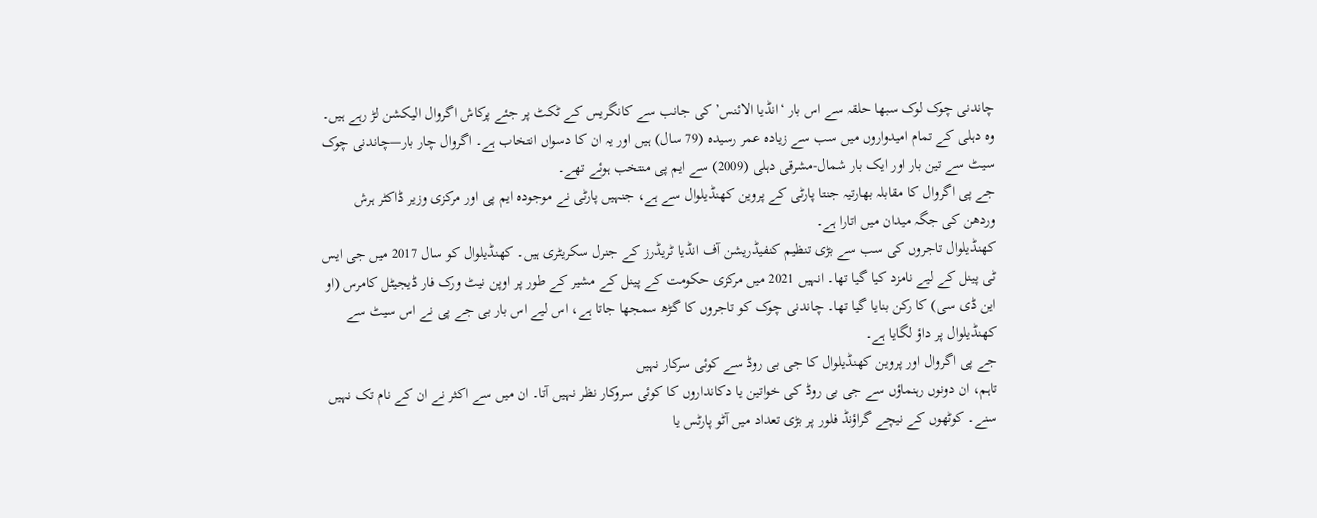چاندنی چوک لوک سبھا حلقہ سے اس بار ‘انڈیا الائنس’ کی جانب سے کانگریس کے ٹکٹ پر جئے پرکاش اگروال الیکشن لڑ رہے ہیں۔ وہ دہلی کے تمام امیدواروں میں سب سے زیادہ عمر رسیدہ (79 سال) ہیں اور یہ ان کا دسواں انتخاب ہے۔ اگروال چار بار—چاندنی چوک سیٹ سے تین بار اور ایک بار شمال-مشرقی دہلی (2009) سے ایم پی منتخب ہوئے تھے۔
جے پی اگروال کا مقابلہ بھارتیہ جنتا پارٹی کے پروین کھنڈیلوال سے ہے، جنہیں پارٹی نے موجودہ ایم پی اور مرکزی وزیر ڈاکٹر ہرش وردھن کی جگہ میدان میں اتارا ہے۔
کھنڈیلوال تاجروں کی سب سے بڑی تنظیم کنفیڈریشن آف انڈیا ٹریڈرز کے جنرل سکریٹری ہیں۔ کھنڈیلوال کو سال 2017 میں جی ایس ٹی پینل کے لیے نامزد کیا گیا تھا۔ انہیں 2021 میں مرکزی حکومت کے پینل کے مشیر کے طور پر اوپن نیٹ ورک فار ڈیجیٹل کامرس (او این ڈی سی) کا رکن بنایا گیا تھا۔ چاندنی چوک کو تاجروں کا گڑھ سمجھا جاتا ہے، اس لیے اس بار بی جے پی نے اس سیٹ سے کھنڈیلوال پر داؤ لگایا ہے۔
جے پی اگروال اور پروین کھنڈیلوال کا جی بی روڈ سے کوئی سرکار نہیں
تاہم، ان دونوں رہنماؤں سے جی بی روڈ کی خواتین یا دکانداروں کا کوئی سروکار نظر نہیں آتا۔ ان میں سے اکثر نے ان کے نام تک نہیں سنے۔ کوٹھوں کے نیچے گراؤنڈ فلور پر بڑی تعداد میں آٹو پارٹس یا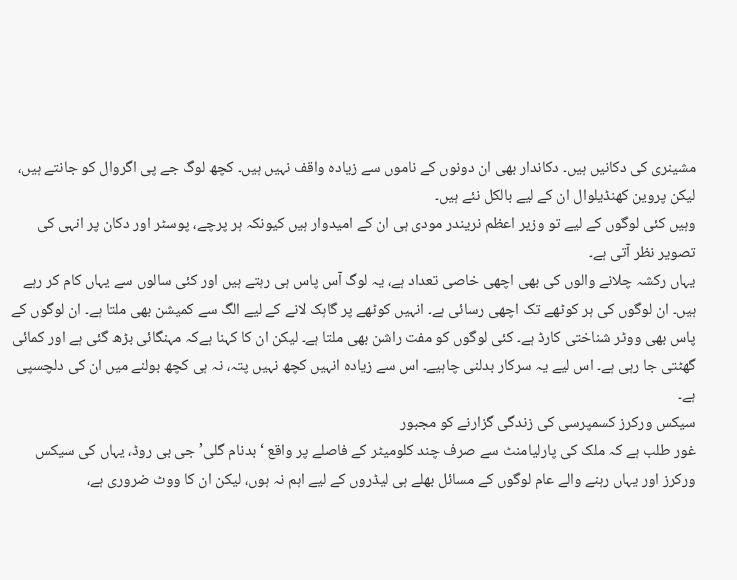مشینری کی دکانیں ہیں۔ دکاندار بھی ان دونوں کے ناموں سے زیادہ واقف نہیں ہیں۔ کچھ لوگ جے پی اگروال کو جانتے ہیں، لیکن پروین کھنڈیلوال ان کے لیے بالکل نئے ہیں۔
وہیں کئی لوگوں کے لیے تو وزیر اعظم نریندر مودی ہی ان کے امیدوار ہیں کیونکہ ہر پرچے، پوسٹر اور دکان پر انہی کی تصویر نظر آتی ہے۔
یہاں رکشہ چلانے والوں کی بھی اچھی خاصی تعداد ہے، یہ لوگ آس پاس ہی رہتے ہیں اور کئی سالوں سے یہاں کام کر رہے ہیں۔ ان لوگوں کی ہر کوٹھے تک اچھی رسائی ہے۔ انہیں کوٹھے پر گاہک لانے کے لیے الگ سے کمیشن بھی ملتا ہے۔ ان لوگوں کے پاس بھی ووٹر شناختی کارڈ ہے۔ کئی لوگوں کو مفت راشن بھی ملتا ہے۔ لیکن ان کا کہنا ہےکہ مہنگائی بڑھ گئی ہے اور کمائی گھٹتی جا رہی ہے۔ اس لیے یہ سرکار بدلنی چاہیے۔ اس سے زیادہ انہیں کچھ نہیں پتہ، نہ ہی کچھ بولنے میں ان کی دلچسپی ہے۔
سیکس ورکرز کسمپرسی کی زندگی گزارنے کو مجبور
غور طلب ہے کہ ملک کی پارلیامنٹ سے صرف چند کلومیٹر کے فاصلے پر واقع ‘بدنام گلی’ جی بی روڈ، یہاں کی سیکس ورکرز اور یہاں رہنے والے عام لوگوں کے مسائل بھلے ہی لیڈروں کے لیے اہم نہ ہوں، لیکن ان کا ووٹ ضروری ہے،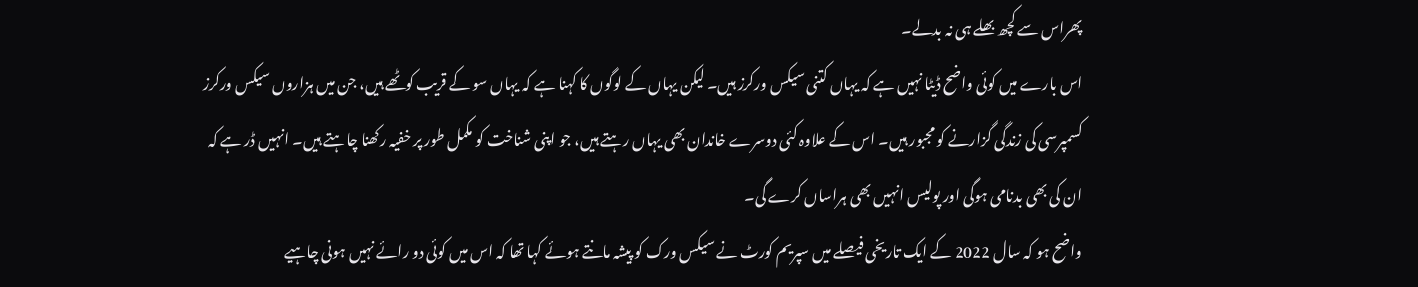پھراس سے کچھ بھلے ہی نہ بدلے۔
اس بارے میں کوئی واضح ڈیٹا نہیں ہے کہ یہاں کتنی سیکس ورکرز ہیں۔ لیکن یہاں کے لوگوں کا کہنا ہے کہ یہاں سو کے قریب کوٹھے ہیں، جن میں ہزاروں سیکس ورکرز کسمپرسی کی زندگی گزارنے کو مجبور ہیں۔ اس کے علاوہ کئی دوسرے خاندان بھی یہاں رہتے ہیں، جو اپنی شناخت کو مکمل طور پر خفیہ رکھنا چاہتے ہیں۔ انہیں ڈر ہے کہ ان کی بھی بدنامی ہوگی اور پولیس انہیں بھی ہراساں کرے گی۔
واضح ہو کہ سال 2022 کے ایک تاریخی فیصلے میں سپریم کورٹ نے سیکس ورک کو پیشہ مانتے ہوئے کہا تھا کہ اس میں کوئی دو رائے نہیں ہونی چاہیے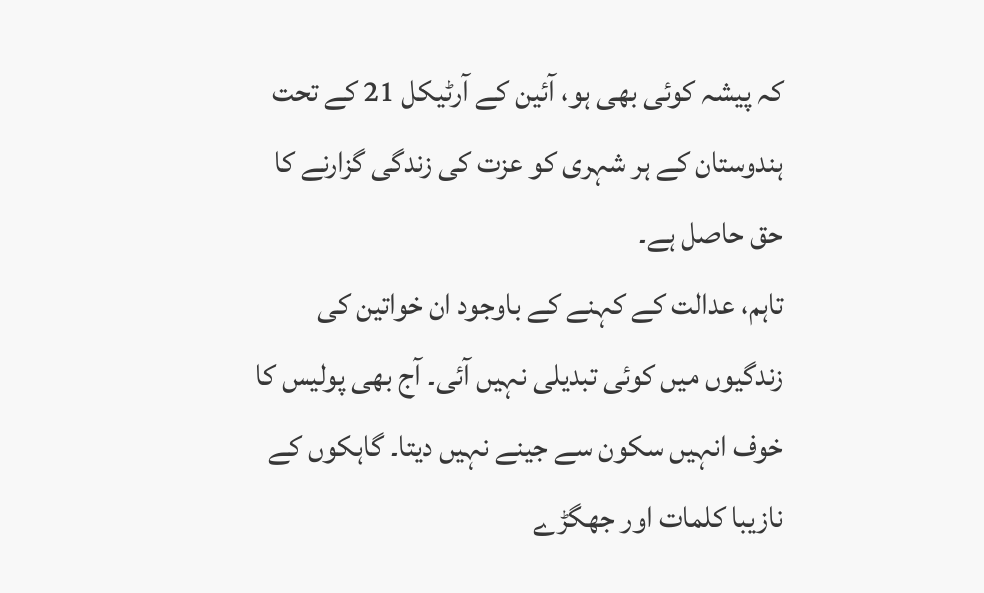کہ پیشہ کوئی بھی ہو، آئین کے آرٹیکل 21 کے تحت ہندوستان کے ہر شہری کو عزت کی زندگی گزارنے کا حق حاصل ہے۔
تاہم، عدالت کے کہنے کے باوجود ان خواتین کی زندگیوں میں کوئی تبدیلی نہیں آئی۔ آج بھی پولیس کا خوف انہیں سکون سے جینے نہیں دیتا۔ گاہکوں کے نازیبا کلمات اور جھگڑے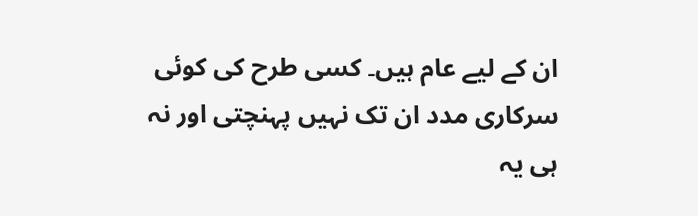ان کے لیے عام ہیں۔ کسی طرح کی کوئی سرکاری مدد ان تک نہیں پہنچتی اور نہ ہی یہ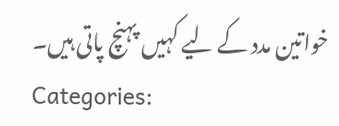خواتین مدد کے لیے کہیں پہنچ پاتی ہیں۔
Categories: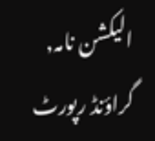الیکشن نامہ, گراؤنڈ رپورٹ